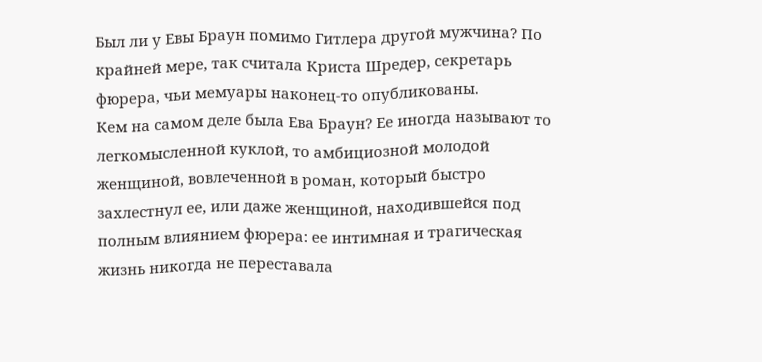Был ли у Евы Браун помимо Гитлера другой мужчина? По крайней мере, так считала Криста Шредер, секретарь фюрера, чьи мемуары наконец-то опубликованы.
Кем на самом деле была Ева Браун? Ее иногда называют то легкомысленной куклой, то амбициозной молодой женщиной, вовлеченной в роман, который быстро захлестнул ее, или даже женщиной, находившейся под полным влиянием фюрера: ее интимная и трагическая жизнь никогда не переставала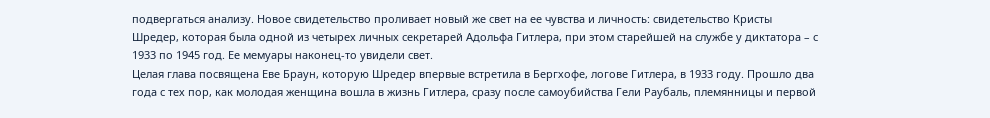подвергаться анализу. Новое свидетельство проливает новый же свет на ее чувства и личность: свидетельство Кристы Шредер, которая была одной из четырех личных секретарей Адольфа Гитлера, при этом старейшей на службе у диктатора – с 1933 по 1945 год. Ее мемуары наконец-то увидели свет.
Целая глава посвящена Еве Браун, которую Шредер впервые встретила в Бергхофе, логове Гитлера, в 1933 году. Прошло два года с тех пор, как молодая женщина вошла в жизнь Гитлера, сразу после самоубийства Гели Раубаль, племянницы и первой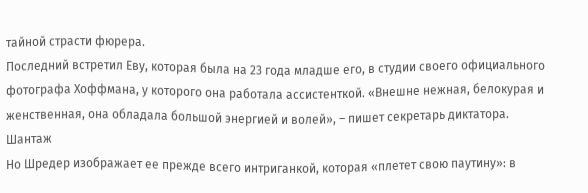тайной страсти фюрера.
Последний встретил Еву, которая была на 23 года младше его, в студии своего официального фотографа Хоффмана, у которого она работала ассистенткой. «Внешне нежная, белокурая и женственная, она обладала большой энергией и волей», – пишет секретарь диктатора.
Шантаж
Но Шредер изображает ее прежде всего интриганкой, которая «плетет свою паутину»: в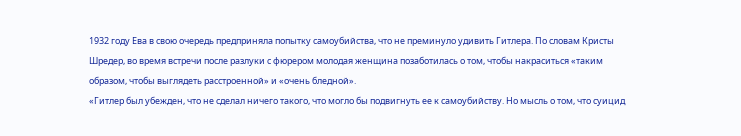1932 году Ева в свою очередь предприняла попытку самоубийства, что не преминуло удивить Гитлера. По словам Кристы Шредер, во время встречи после разлуки с фюрером молодая женщина позаботилась о том, чтобы накраситься «таким образом, чтобы выглядеть расстроенной» и «очень бледной».
«Гитлер был убежден, что не сделал ничего такого, что могло бы подвигнуть ее к самоубийству. Но мысль о том, что суицид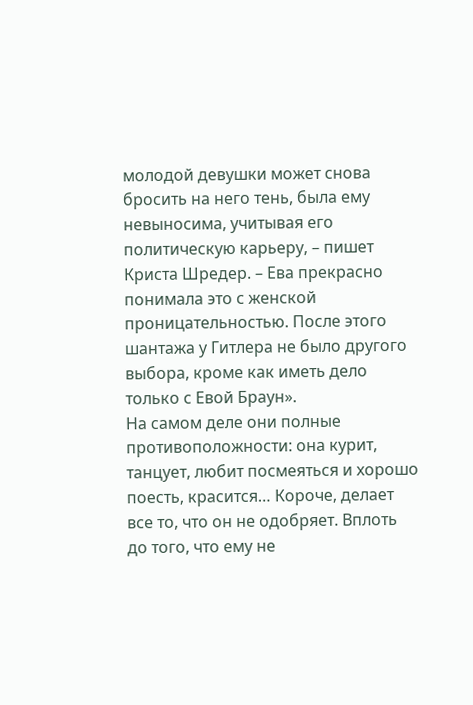молодой девушки может снова бросить на него тень, была ему невыносима, учитывая его политическую карьеру, – пишет Криста Шредер. – Ева прекрасно понимала это с женской проницательностью. После этого шантажа у Гитлера не было другого выбора, кроме как иметь дело только с Евой Браун».
На самом деле они полные противоположности: она курит, танцует, любит посмеяться и хорошо поесть, красится… Короче, делает все то, что он не одобряет. Вплоть до того, что ему не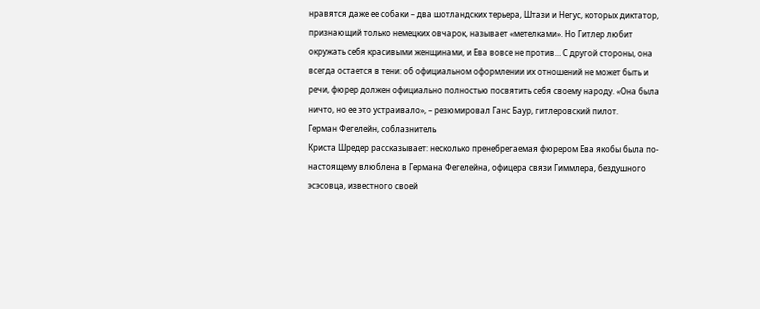нравятся даже ее собаки – два шотландских терьера, Штази и Негус, которых диктатор, признающий только немецких овчарок, называет «метелками». Но Гитлер любит окружать себя красивыми женщинами, и Ева вовсе не против… С другой стороны, она всегда остается в тени: об официальном оформлении их отношений не может быть и речи, фюрер должен официально полностью посвятить себя своему народу. «Она была ничто, но ее это устраивало», – резюмировал Ганс Баур, гитлеровский пилот.
Герман Фегелейн, соблазнитель
Криста Шредер рассказывает: несколько пренебрегаемая фюрером Ева якобы была по-настоящему влюблена в Германа Фегелейна, офицера связи Гиммлера, бездушного эсэсовца, известного своей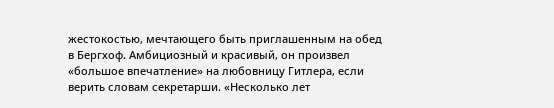жестокостью, мечтающего быть приглашенным на обед в Бергхоф. Амбициозный и красивый, он произвел «большое впечатление» на любовницу Гитлера, если верить словам секретарши. «Несколько лет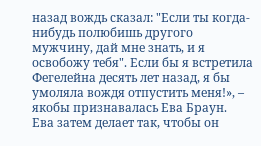назад вождь сказал: "Если ты когда-нибудь полюбишь другого мужчину, дай мне знать, и я освобожу тебя". Если бы я встретила Фегелейна десять лет назад, я бы умоляла вождя отпустить меня!», – якобы признавалась Ева Браун.
Ева затем делает так, чтобы он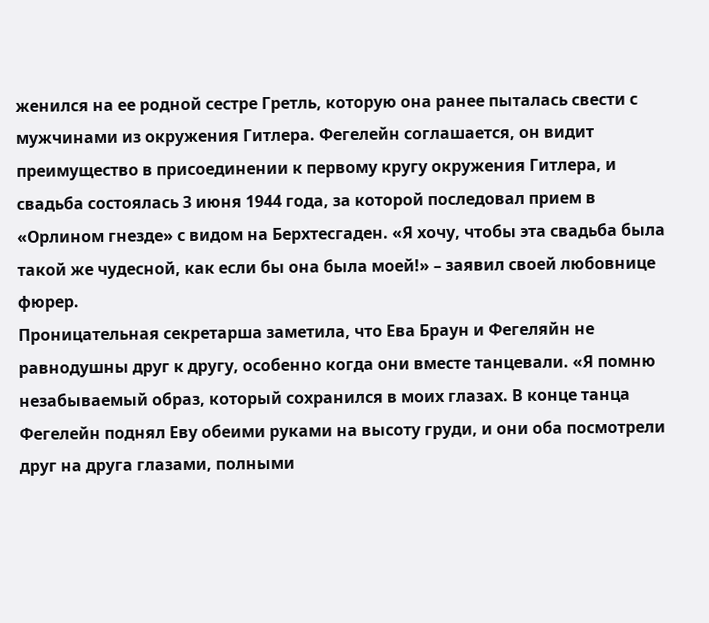женился на ее родной сестре Гретль, которую она ранее пыталась свести с мужчинами из окружения Гитлера. Фегелейн соглашается, он видит преимущество в присоединении к первому кругу окружения Гитлера, и свадьба состоялась 3 июня 1944 года, за которой последовал прием в «Орлином гнезде» с видом на Берхтесгаден. «Я хочу, чтобы эта свадьба была такой же чудесной, как если бы она была моей!» – заявил своей любовнице фюрер.
Проницательная секретарша заметила, что Ева Браун и Фегеляйн не равнодушны друг к другу, особенно когда они вместе танцевали. «Я помню незабываемый образ, который сохранился в моих глазах. В конце танца Фегелейн поднял Еву обеими руками на высоту груди, и они оба посмотрели друг на друга глазами, полными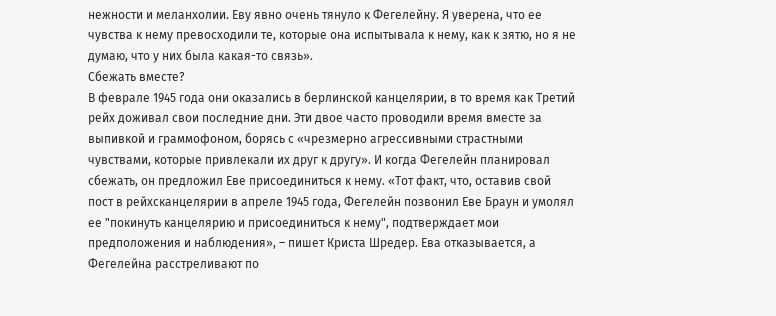нежности и меланхолии. Еву явно очень тянуло к Фегелейну. Я уверена, что ее чувства к нему превосходили те, которые она испытывала к нему, как к зятю, но я не думаю, что у них была какая-то связь».
Сбежать вместе?
В феврале 1945 года они оказались в берлинской канцелярии, в то время как Третий рейх доживал свои последние дни. Эти двое часто проводили время вместе за выпивкой и граммофоном, борясь с «чрезмерно агрессивными страстными чувствами, которые привлекали их друг к другу». И когда Фегелейн планировал сбежать, он предложил Еве присоединиться к нему. «Тот факт, что, оставив свой пост в рейхсканцелярии в апреле 1945 года, Фегелейн позвонил Еве Браун и умолял ее "покинуть канцелярию и присоединиться к нему", подтверждает мои предположения и наблюдения», – пишет Криста Шредер. Ева отказывается, а Фегелейна расстреливают по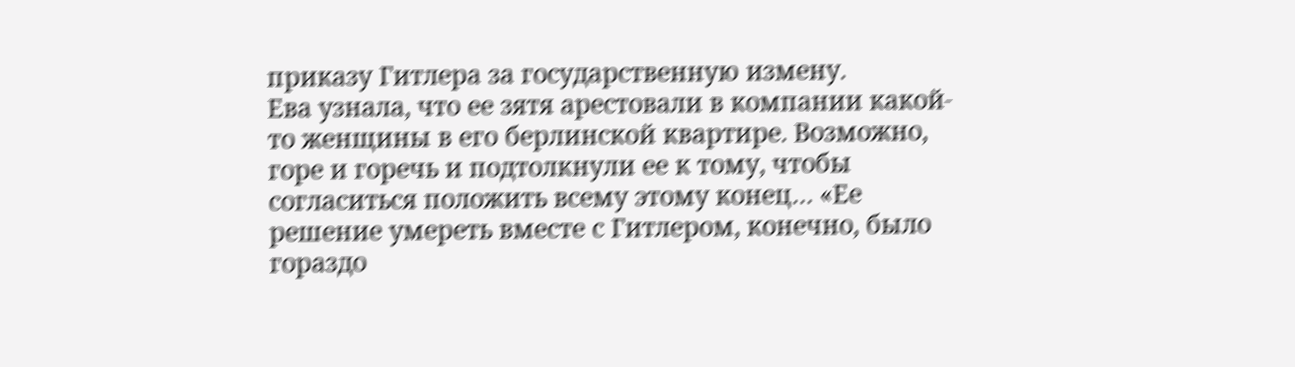приказу Гитлера за государственную измену.
Ева узнала, что ее зятя арестовали в компании какой-то женщины в его берлинской квартире. Возможно, горе и горечь и подтолкнули ее к тому, чтобы согласиться положить всему этому конец… «Ее решение умереть вместе с Гитлером, конечно, было гораздо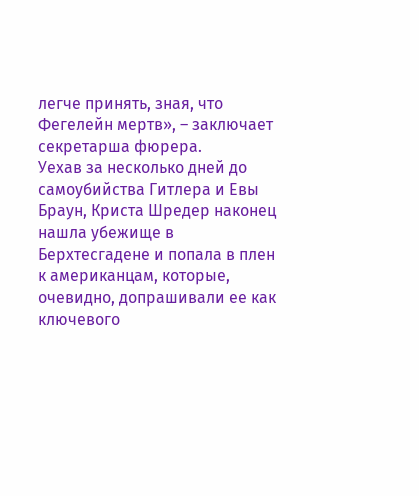легче принять, зная, что Фегелейн мертв», – заключает секретарша фюрера.
Уехав за несколько дней до самоубийства Гитлера и Евы Браун, Криста Шредер наконец нашла убежище в Берхтесгадене и попала в плен к американцам, которые, очевидно, допрашивали ее как ключевого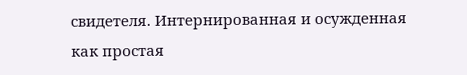свидетеля. Интернированная и осужденная как простая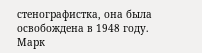стенографистка, она была освобождена в 1948 году.
Марк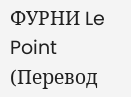ФУРНИ Le Point (Перевод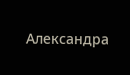Александра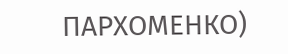ПАРХОМЕНКО)